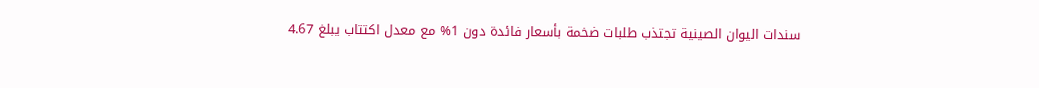سندات اليوان الصينية تجتذب طلبات ضخمة بأسعار فائدة دون 1% مع معدل اكتتاب يبلغ 4.67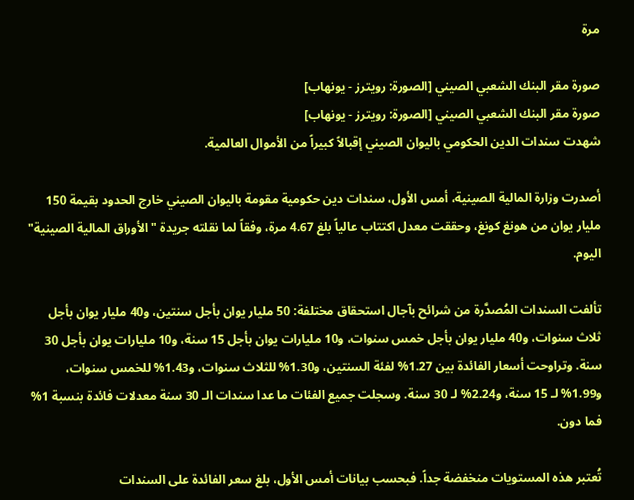مرة

صورة مقر البنك الشعبي الصيني [الصورة: رويترز - يونهاب]
صورة مقر البنك الشعبي الصيني [الصورة: رويترز - يونهاب]
شهدت سندات الدين الحكومي باليوان الصيني إقبالاً كبيراً من الأموال العالمية.

أصدرت وزارة المالية الصينية، أمس الأول، سندات دين حكومية مقومة باليوان الصيني خارج الحدود بقيمة 150 مليار يوان من هونغ كونغ، وحققت معدل اكتتاب عالياً بلغ 4.67 مرة، وفقاً لما نقلته جريدة "الأوراق المالية الصينية" اليوم.

تألفت السندات المُصدَّرة من شرائح بآجال استحقاق مختلفة: 50 مليار يوان بأجل سنتين، و40 مليار يوان بأجل ثلاث سنوات، و40 مليار يوان بأجل خمس سنوات، و10 مليارات يوان بأجل 15 سنة، و10 مليارات يوان بأجل 30 سنة. وتراوحت أسعار الفائدة بين 1.27% لفئة السنتين، و1.30% للثلاث سنوات، و1.43% للخمس سنوات، و1.99% لـ 15 سنة، و2.24% لـ 30 سنة. وسجلت جميع الفئات ما عدا سندات الـ 30 سنة معدلات فائدة بنسبة 1% فما دون.

تُعتبر هذه المستويات منخفضة جداً. فبحسب بيانات أمس الأول، بلغ سعر الفائدة على السندات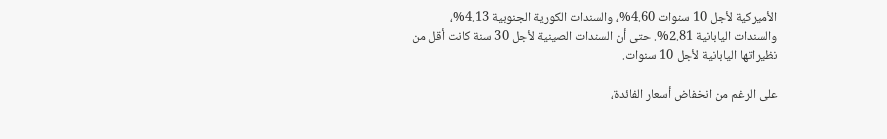الأميركية لأجل 10 سنوات 4.60%، والسندات الكورية الجنوبية 4.13%، والسندات اليابانية 2.81%. حتى أن السندات الصينية لأجل 30 سنة كانت أقل من نظيراتها اليابانية لأجل 10 سنوات.

على الرغم من انخفاض أسعار الفائدة،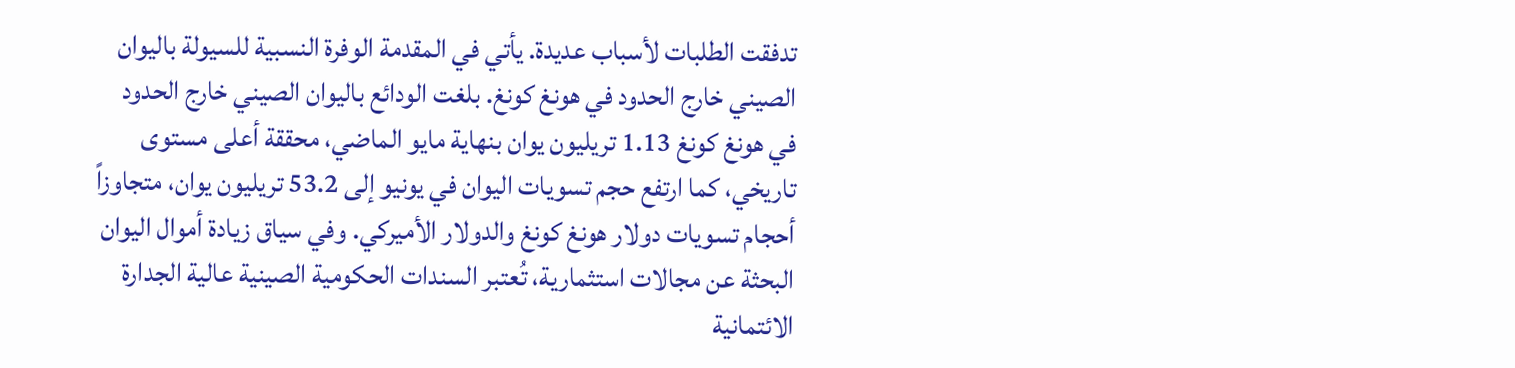تدفقت الطلبات لأسباب عديدة. يأتي في المقدمة الوفرة النسبية للسيولة باليوان الصيني خارج الحدود في هونغ كونغ. بلغت الودائع باليوان الصيني خارج الحدود في هونغ كونغ 1.13 تريليون يوان بنهاية مايو الماضي، محققة أعلى مستوى تاريخي، كما ارتفع حجم تسويات اليوان في يونيو إلى 53.2 تريليون يوان، متجاوزاً أحجام تسويات دولار هونغ كونغ والدولار الأميركي. وفي سياق زيادة أموال اليوان البحثة عن مجالات استثمارية، تُعتبر السندات الحكومية الصينية عالية الجدارة الائتمانية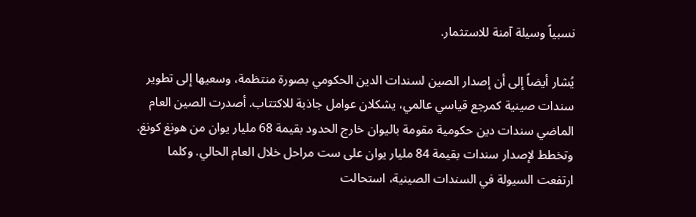نسبياً وسيلة آمنة للاستثمار.

يُشار أيضاً إلى أن إصدار الصين لسندات الدين الحكومي بصورة منتظمة، وسعيها إلى تطوير سندات صينية كمرجع قياسي عالمي، يشكلان عوامل جاذبة للاكتتاب. أصدرت الصين العام الماضي سندات دين حكومية مقومة باليوان خارج الحدود بقيمة 68 مليار يوان من هونغ كونغ. وتخطط لإصدار سندات بقيمة 84 مليار يوان على ست مراحل خلال العام الحالي. وكلما ارتفعت السيولة في السندات الصينية، استحالت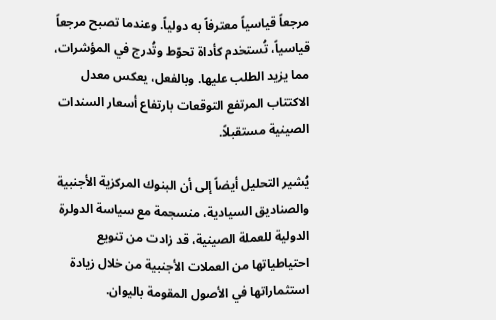مرجعاً قياسياً معترفاً به دولياً. وعندما تصبح مرجعاً قياسياً، تُستخدم كأداة تحوّط وتُدرج في المؤشرات، مما يزيد الطلب عليها. وبالفعل، يعكس معدل الاكتتاب المرتفع التوقعات بارتفاع أسعار السندات الصينية مستقبلاً.

يُشير التحليل أيضاً إلى أن البنوك المركزية الأجنبية والصناديق السيادية، منسجمة مع سياسة الدولرة الدولية للعملة الصينية، قد زادت من تنويع احتياطياتها من العملات الأجنبية من خلال زيادة استثماراتها في الأصول المقومة باليوان.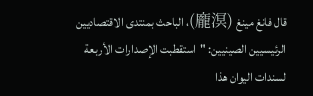قال فانغ مينغ (龐溟)، الباحث بمنتدى الاقتصاديين الرئيسيين الصينيين: "استقطبت الإصدارات الأربعة لسندات اليوان هذا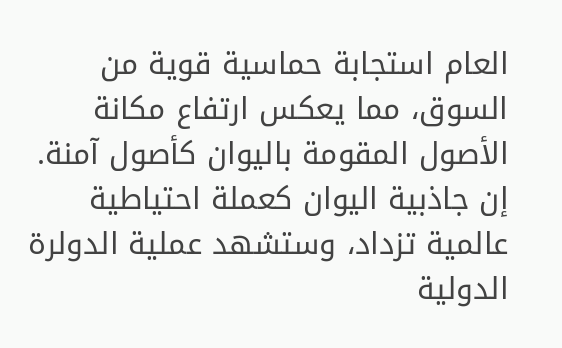العام استجابة حماسية قوية من السوق، مما يعكس ارتفاع مكانة الأصول المقومة باليوان كأصول آمنة. إن جاذبية اليوان كعملة احتياطية عالمية تزداد، وستشهد عملية الدولرة الدولية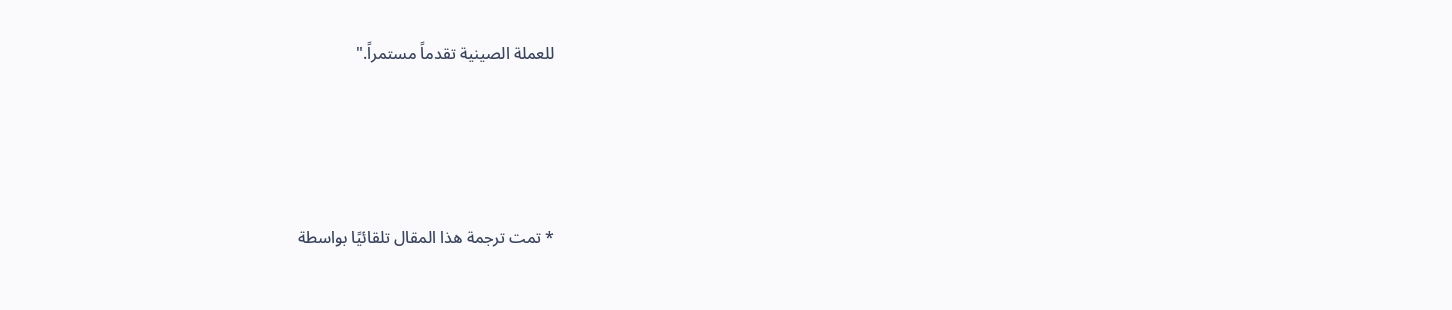للعملة الصينية تقدماً مستمراً."




* تمت ترجمة هذا المقال تلقائيًا بواسطة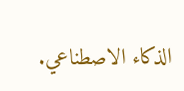الذكاء الاصطناعي.